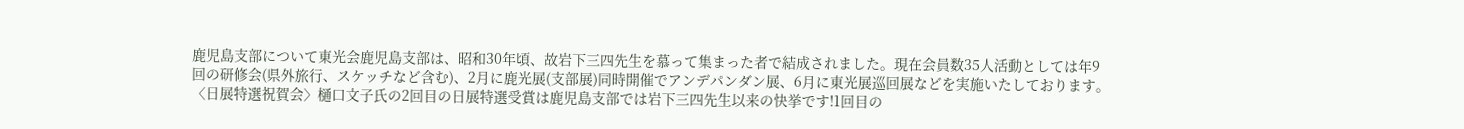鹿児島支部について東光会鹿児島支部は、昭和30年頃、故岩下三四先生を慕って集まった者で結成されました。現在会員数35人活動としては年9回の研修会(県外旅行、スケッチなど含む)、2月に鹿光展(支部展)同時開催でアンデパンダン展、6月に東光展巡回展などを実施いたしております。〈日展特選祝賀会〉樋口文子氏の2回目の日展特選受賞は鹿児島支部では岩下三四先生以来の快挙です!1回目の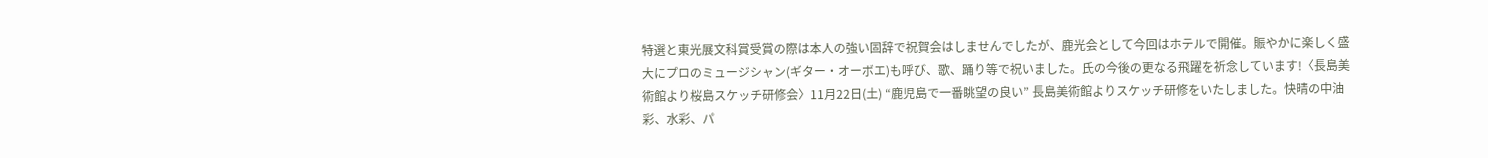特選と東光展文科賞受賞の際は本人の強い固辞で祝賀会はしませんでしたが、鹿光会として今回はホテルで開催。賑やかに楽しく盛大にプロのミュージシャン(ギター・オーボエ)も呼び、歌、踊り等で祝いました。氏の今後の更なる飛躍を祈念しています!〈長島美術館より桜島スケッチ研修会〉11月22日(土) “鹿児島で一番眺望の良い” 長島美術館よりスケッチ研修をいたしました。快晴の中油彩、水彩、パ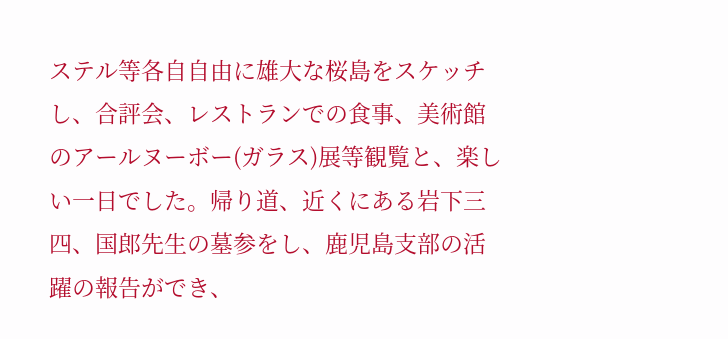ステル等各自自由に雄大な桜島をスケッチし、合評会、レストランでの食事、美術館のアールヌーボー(ガラス)展等観覧と、楽しい一日でした。帰り道、近くにある岩下三四、国郎先生の墓参をし、鹿児島支部の活躍の報告ができ、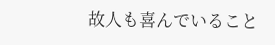故人も喜んでいること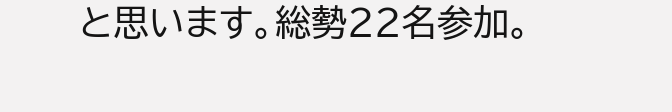と思います。総勢22名参加。